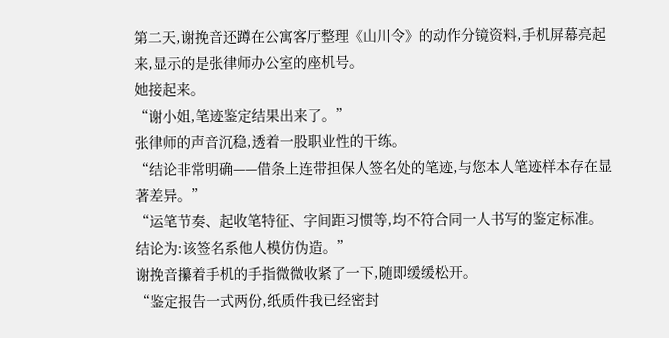第二天,谢挽音还蹲在公寓客厅整理《山川令》的动作分镜资料,手机屏幕亮起来,显示的是张律师办公室的座机号。
她接起来。
“谢小姐,笔迹鉴定结果出来了。”
张律师的声音沉稳,透着一股职业性的干练。
“结论非常明确——借条上连带担保人签名处的笔迹,与您本人笔迹样本存在显著差异。”
“运笔节奏、起收笔特征、字间距习惯等,均不符合同一人书写的鉴定标准。结论为:该签名系他人模仿伪造。”
谢挽音攥着手机的手指微微收紧了一下,随即缓缓松开。
“鉴定报告一式两份,纸质件我已经密封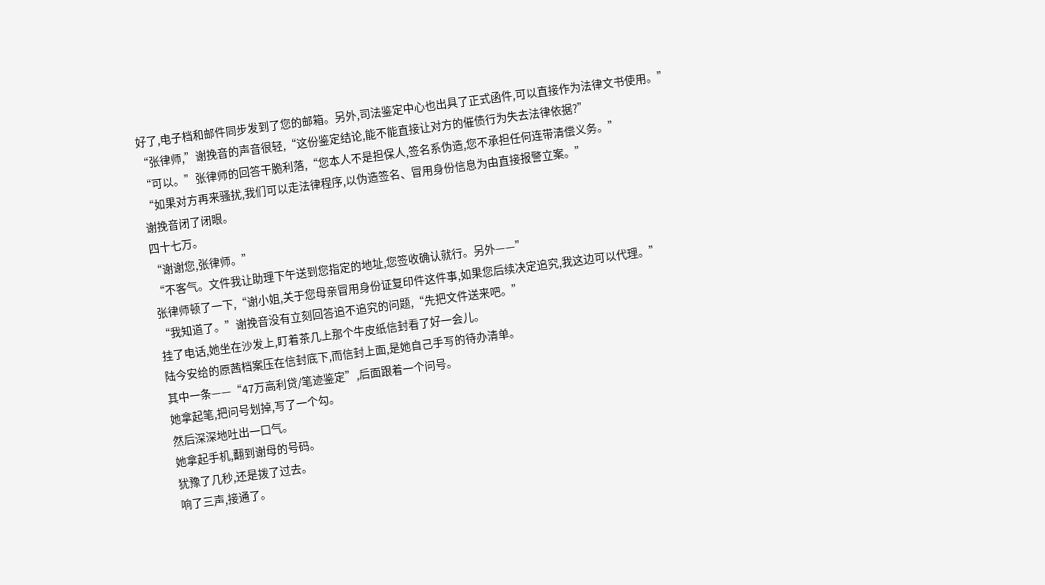好了,电子档和邮件同步发到了您的邮箱。另外,司法鉴定中心也出具了正式函件,可以直接作为法律文书使用。”
“张律师,”谢挽音的声音很轻,“这份鉴定结论,能不能直接让对方的催债行为失去法律依据?”
“可以。”张律师的回答干脆利落,“您本人不是担保人,签名系伪造,您不承担任何连带清偿义务。”
“如果对方再来骚扰,我们可以走法律程序,以伪造签名、冒用身份信息为由直接报警立案。”
谢挽音闭了闭眼。
四十七万。
“谢谢您,张律师。”
“不客气。文件我让助理下午送到您指定的地址,您签收确认就行。另外——”
张律师顿了一下,“谢小姐,关于您母亲冒用身份证复印件这件事,如果您后续决定追究,我这边可以代理。”
“我知道了。”谢挽音没有立刻回答追不追究的问题,“先把文件送来吧。”
挂了电话,她坐在沙发上,盯着茶几上那个牛皮纸信封看了好一会儿。
陆今安给的原茜档案压在信封底下,而信封上面,是她自己手写的待办清单。
其中一条——“47万高利贷/笔迹鉴定”,后面跟着一个问号。
她拿起笔,把问号划掉,写了一个勾。
然后深深地吐出一口气。
她拿起手机,翻到谢母的号码。
犹豫了几秒,还是拨了过去。
响了三声,接通了。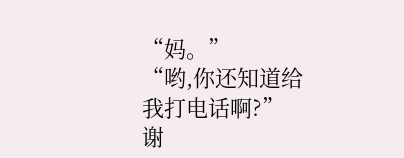“妈。”
“哟,你还知道给我打电话啊?”谢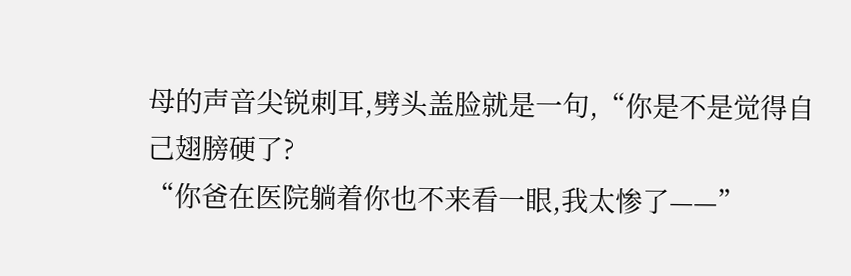母的声音尖锐刺耳,劈头盖脸就是一句,“你是不是觉得自己翅膀硬了?
“你爸在医院躺着你也不来看一眼,我太惨了——”